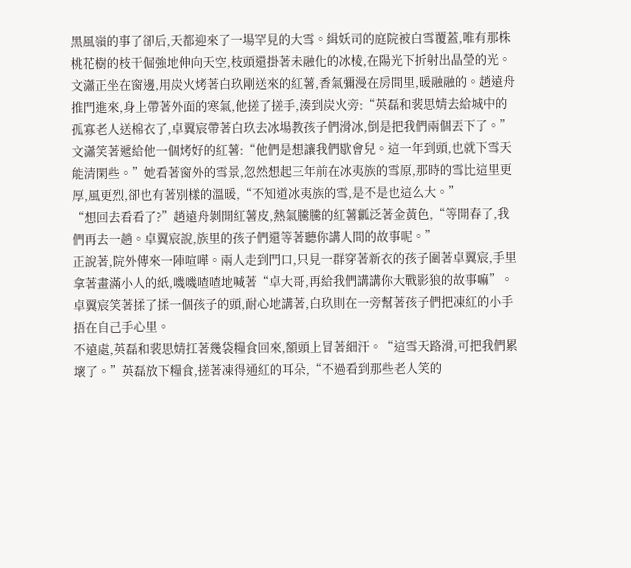黑風嶺的事了卻后,天都迎來了一場罕見的大雪。緝妖司的庭院被白雪覆蓋,唯有那株桃花樹的枝干倔強地伸向天空,枝頭還掛著未融化的冰棱,在陽光下折射出晶瑩的光。
文瀟正坐在窗邊,用炭火烤著白玖剛送來的紅薯,香氣彌漫在房間里,暖融融的。趙遠舟推門進來,身上帶著外面的寒氣,他搓了搓手,湊到炭火旁:“英磊和裴思婧去給城中的孤寡老人送棉衣了,卓翼宸帶著白玖去冰場教孩子們滑冰,倒是把我們兩個丟下了。”
文瀟笑著遞給他一個烤好的紅薯:“他們是想讓我們歇會兒。這一年到頭,也就下雪天能清閑些。”她看著窗外的雪景,忽然想起三年前在冰夷族的雪原,那時的雪比這里更厚,風更烈,卻也有著別樣的溫暖,“不知道冰夷族的雪,是不是也這么大。”
“想回去看看了?”趙遠舟剝開紅薯皮,熱氣騰騰的紅薯瓤泛著金黃色,“等開春了,我們再去一趟。卓翼宸說,族里的孩子們還等著聽你講人間的故事呢。”
正說著,院外傳來一陣喧嘩。兩人走到門口,只見一群穿著新衣的孩子圍著卓翼宸,手里拿著畫滿小人的紙,嘰嘰喳喳地喊著“卓大哥,再給我們講講你大戰影狼的故事嘛”。卓翼宸笑著揉了揉一個孩子的頭,耐心地講著,白玖則在一旁幫著孩子們把凍紅的小手捂在自己手心里。
不遠處,英磊和裴思婧扛著幾袋糧食回來,額頭上冒著細汗。“這雪天路滑,可把我們累壞了。”英磊放下糧食,搓著凍得通紅的耳朵,“不過看到那些老人笑的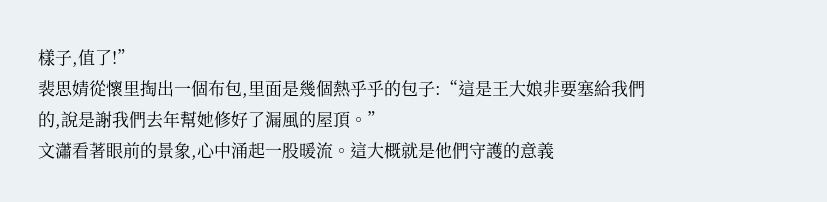樣子,值了!”
裴思婧從懷里掏出一個布包,里面是幾個熱乎乎的包子:“這是王大娘非要塞給我們的,說是謝我們去年幫她修好了漏風的屋頂。”
文瀟看著眼前的景象,心中涌起一股暖流。這大概就是他們守護的意義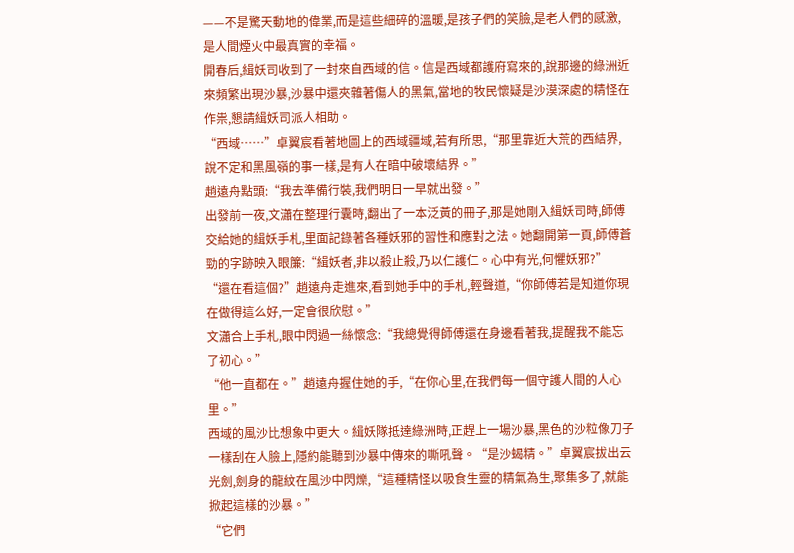——不是驚天動地的偉業,而是這些細碎的溫暖,是孩子們的笑臉,是老人們的感激,是人間煙火中最真實的幸福。
開春后,緝妖司收到了一封來自西域的信。信是西域都護府寫來的,說那邊的綠洲近來頻繁出現沙暴,沙暴中還夾雜著傷人的黑氣,當地的牧民懷疑是沙漠深處的精怪在作祟,懇請緝妖司派人相助。
“西域……”卓翼宸看著地圖上的西域疆域,若有所思,“那里靠近大荒的西結界,說不定和黑風嶺的事一樣,是有人在暗中破壞結界。”
趙遠舟點頭:“我去準備行裝,我們明日一早就出發。”
出發前一夜,文瀟在整理行囊時,翻出了一本泛黃的冊子,那是她剛入緝妖司時,師傅交給她的緝妖手札,里面記錄著各種妖邪的習性和應對之法。她翻開第一頁,師傅蒼勁的字跡映入眼簾:“緝妖者,非以殺止殺,乃以仁護仁。心中有光,何懼妖邪?”
“還在看這個?”趙遠舟走進來,看到她手中的手札,輕聲道,“你師傅若是知道你現在做得這么好,一定會很欣慰。”
文瀟合上手札,眼中閃過一絲懷念:“我總覺得師傅還在身邊看著我,提醒我不能忘了初心。”
“他一直都在。”趙遠舟握住她的手,“在你心里,在我們每一個守護人間的人心里。”
西域的風沙比想象中更大。緝妖隊抵達綠洲時,正趕上一場沙暴,黑色的沙粒像刀子一樣刮在人臉上,隱約能聽到沙暴中傳來的嘶吼聲。“是沙蝎精。”卓翼宸拔出云光劍,劍身的龍紋在風沙中閃爍,“這種精怪以吸食生靈的精氣為生,聚集多了,就能掀起這樣的沙暴。”
“它們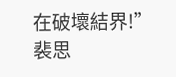在破壞結界!”裴思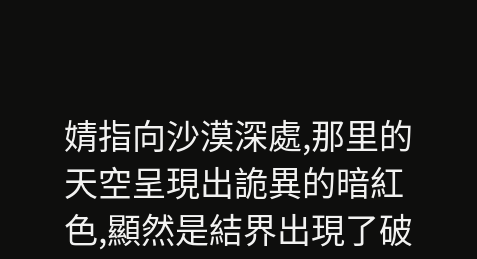婧指向沙漠深處,那里的天空呈現出詭異的暗紅色,顯然是結界出現了破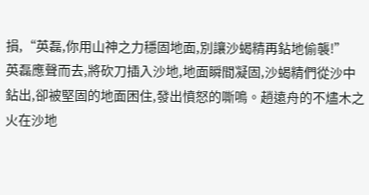損,“英磊,你用山神之力穩固地面,別讓沙蝎精再鉆地偷襲!”
英磊應聲而去,將砍刀插入沙地,地面瞬間凝固,沙蝎精們從沙中鉆出,卻被堅固的地面困住,發出憤怒的嘶鳴。趙遠舟的不燼木之火在沙地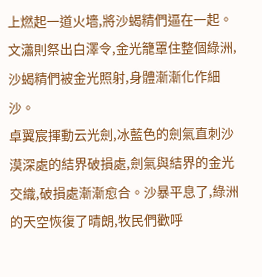上燃起一道火墻,將沙蝎精們逼在一起。文瀟則祭出白澤令,金光籠罩住整個綠洲,沙蝎精們被金光照射,身體漸漸化作細沙。
卓翼宸揮動云光劍,冰藍色的劍氣直刺沙漠深處的結界破損處,劍氣與結界的金光交織,破損處漸漸愈合。沙暴平息了,綠洲的天空恢復了晴朗,牧民們歡呼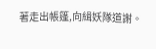著走出帳篷,向緝妖隊道謝。